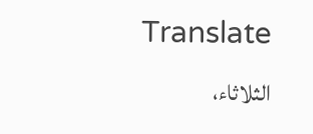Translate
الثلاثاء،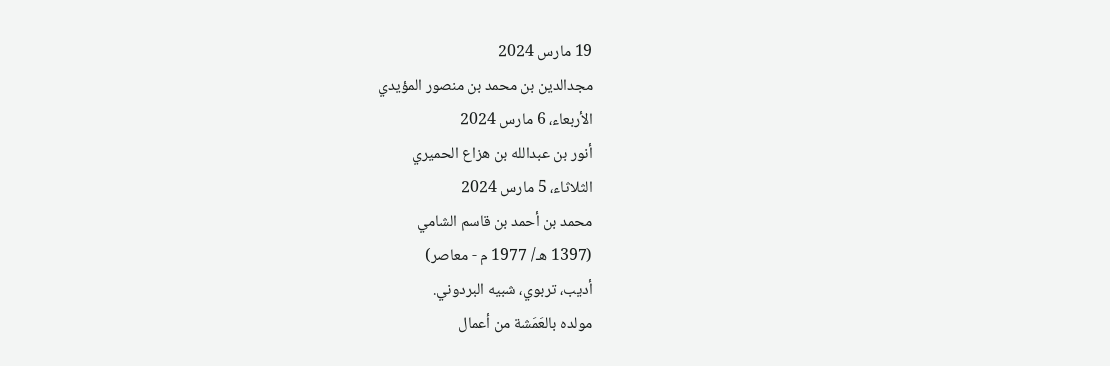19 مارس 2024
مجدالدين بن محمد بن منصور المؤيدي
الأربعاء، 6 مارس 2024
أنور بن عبدالله بن هزاع الحميري
الثلاثاء، 5 مارس 2024
محمد بن أحمد بن قاسم الشامي
(1397 هـ/ 1977 م - معاصر)
أديب، تربوي، شبيه البردوني.
مولده بالعَمَشة من أعمال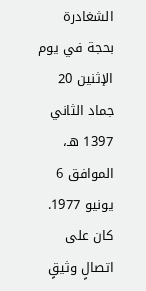الشغادرة بحجة في يوم الإثنين 20 جماد الثاني 1397 هـ، الموافق 6 يونيو 1977.
كان على اتصالٍ وثيقٍ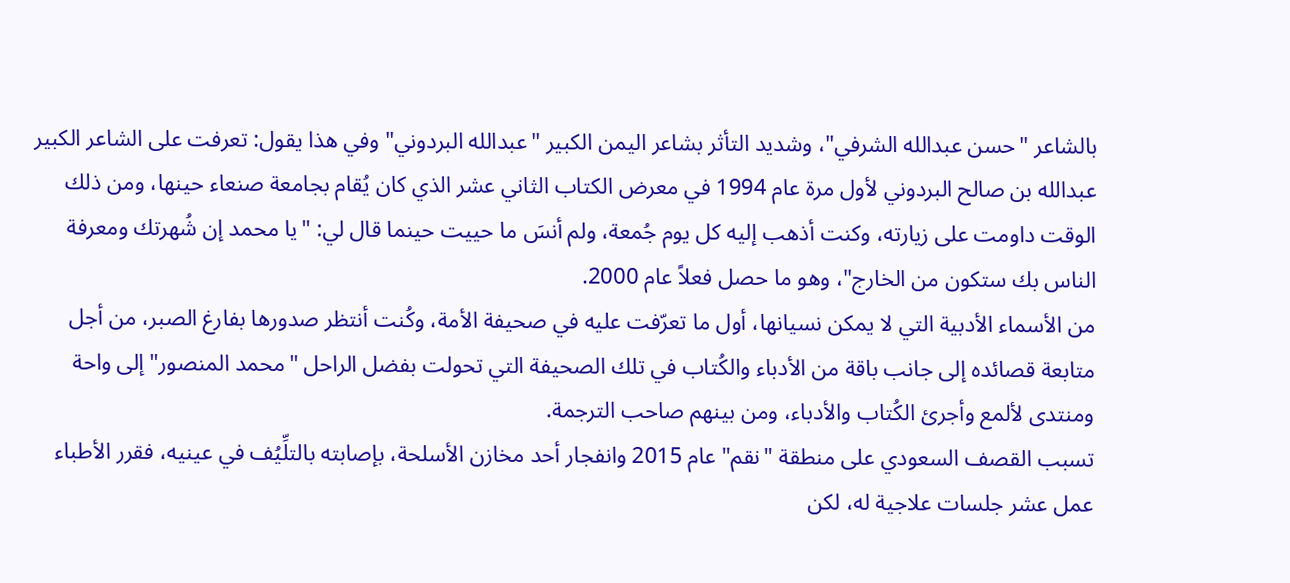بالشاعر "حسن عبدالله الشرفي"، وشديد التأثر بشاعر اليمن الكبير "عبدالله البردوني" وفي هذا يقول: تعرفت على الشاعر الكبير عبدالله بن صالح البردوني لأول مرة عام 1994 في معرض الكتاب الثاني عشر الذي كان يُقام بجامعة صنعاء حينها، ومن ذلك الوقت داومت على زيارته، وكنت أذهب إليه كل يوم جُمعة، ولم أنسَ ما حييت حينما قال لي: "يا محمد إن شُهرتك ومعرفة الناس بك ستكون من الخارج"، وهو ما حصل فعلاً عام 2000.
من الأسماء الأدبية التي لا يمكن نسيانها، أول ما تعرّفت عليه في صحيفة الأمة، وكُنت أنتظر صدورها بفارغ الصبر، من أجل متابعة قصائده إلى جانب باقة من الأدباء والكُتاب في تلك الصحيفة التي تحولت بفضل الراحل "محمد المنصور" إلى واحة ومنتدى لألمع وأجرئ الكُتاب والأدباء، ومن بينهم صاحب الترجمة.
تسبب القصف السعودي على منطقة "نقم" عام 2015 وانفجار أحد مخازن الأسلحة، بإصابته بالتلِّيُف في عينيه، فقرر الأطباء عمل عشر جلسات علاجية له، لكن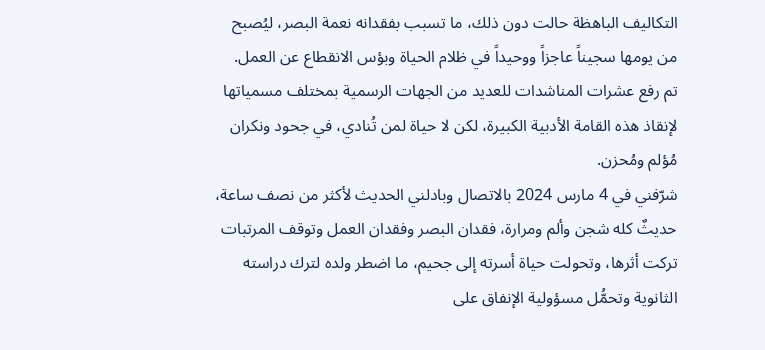التكاليف الباهظة حالت دون ذلك، ما تسبب بفقدانه نعمة البصر، ليُصبح من يومها سجيناً عاجزاً ووحيداً في ظلام الحياة وبؤس الانقطاع عن العمل.
تم رفع عشرات المناشدات للعديد من الجهات الرسمية بمختلف مسمياتها لإنقاذ هذه القامة الأدبية الكبيرة، لكن لا حياة لمن تُنادي، في جحود ونكران مُؤلم ومُحزن.
شرّفني في 4 مارس 2024 بالاتصال وبادلني الحديث لأكثر من نصف ساعة، حديثٌ كله شجن وألم ومرارة، فقدان البصر وفقدان العمل وتوقف المرتبات تركت أثرها، وتحولت حياة أسرته إلى جحيم، ما اضطر ولده لترك دراسته الثانوية وتحمُّل مسؤولية الإنفاق على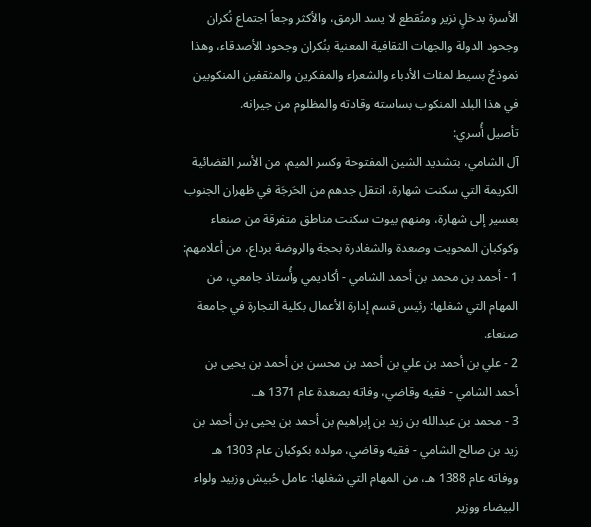الأسرة بدخلٍ نزير ومتُقطع لا يسد الرمق، والأكثر وجعاً اجتماع نُكران وجحود الدولة والجهات الثقافية المعنية بنُكران وجحود الأصدقاء، وهذا نموذجٌ بسيط لمئات الأدباء والشعراء والمفكرين والمثقفين المنكوبين في هذا البلد المنكوب بساسته وقادته والمظلوم من جيرانه.
تأصيل أُسري:
آل الشامي، بتشديد الشين المفتوحة وكسر الميم، من الأسر القضائية الكريمة التي سكنت شهارة، انتقل جدهم من الحَرجَة في ظهران الجنوب بعسير إلى شهارة، ومنهم بيوت سكنت مناطق متفرقة من صنعاء وكوكبان المحويت وصعدة والشغادرة بحجة والروضة برداع، من أعلامهم:
1 - أحمد بن محمد بن أحمد الشامي - أكاديمي وأُستاذ جامعي، من المهام التي شغلها: رئيس قسم إدارة الأعمال بكلية التجارة في جامعة صنعاء.
2 - علي بن أحمد بن علي بن أحمد بن محسن بن أحمد بن يحيى بن أحمد الشامي - فقيه وقاضي، وفاته بصعدة عام 1371 هـ.
3 - محمد بن عبدالله بن زيد بن إبراهيم بن أحمد بن يحيى بن أحمد بن زيد بن صالح الشامي - فقيه وقاضي، مولده بكوكبان عام 1303 هـ ووفاته عام 1388 هـ، من المهام التي شغلها: عامل حُبيش وزبيد ولواء البيضاء ووزير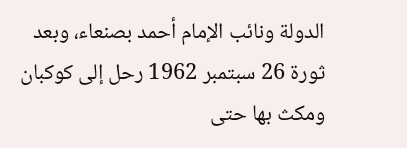الدولة ونائب الإمام أحمد بصنعاء، وبعد ثورة 26 سبتمبر 1962 رحل إلى كوكبان ومكث بها حتى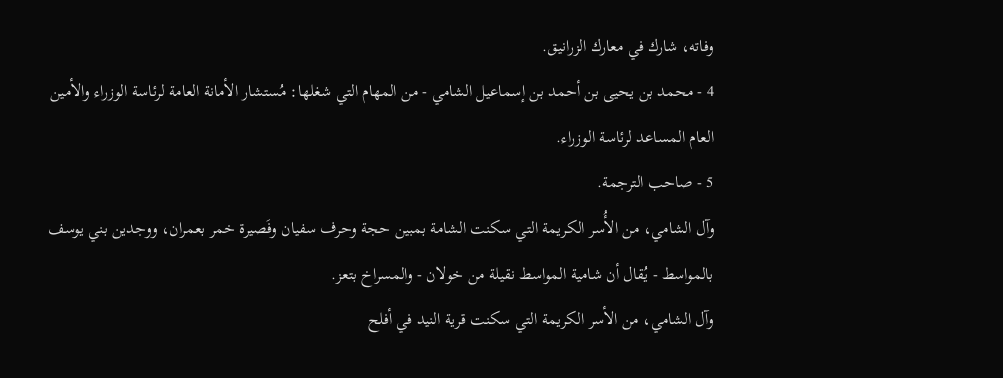وفاته، شارك في معارك الزرانيق.
4 - محمد بن يحيى بن أحمد بن إسماعيل الشامي - من المهام التي شغلها: مُستشار الأمانة العامة لرئاسة الوزراء والأمين العام المساعد لرئاسة الوزراء.
5 - صاحب الترجمة.
وآل الشامي، من الأُسر الكريمة التي سكنت الشامة بمبين حجة وحرف سفيان وفَصيرة خمر بعمران، ووجدين بني يوسف بالمواسط - يُقال أن شامية المواسط نقيلة من خولان - والمسراخ بتعز.
وآل الشامي، من الأسر الكريمة التي سكنت قرية النيد في أفلح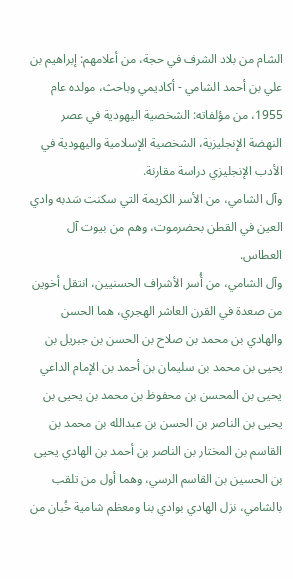الشام من بلاد الشرف في حجة، من أعلامهم: إبراهيم بن علي بن أحمد الشامي - أكاديمي وباحث، مولده عام 1955، من مؤلفاته: الشخصية اليهودية في عصر النهضة الإنجليزية، الشخصية الإسلامية واليهودية في الأدب الإنجليزي دراسة مقارنة.
وآل الشامي، من الأسر الكريمة التي سكنت سَدبه وادي العين في القطن بحضرموت، وهم من بيوت آل العطاس.
وآل الشامي، من أُسر الأشراف الحسنيين، انتقل أخوين من صعدة في القرن العاشر الهجري، هما الحسن والهادي بن محمد بن صلاح بن الحسن بن جبريل بن يحيى بن محمد بن سليمان بن أحمد بن الإمام الداعي يحيى بن المحسن بن محفوظ بن محمد بن يحيى بن يحيى بن الناصر بن الحسن بن عبدالله بن محمد بن القاسم بن المختار بن الناصر بن أحمد بن الهادي يحيى بن الحسين بن القاسم الرسي، وهما أول من تلقب بالشامي، نزل الهادي بوادي بنا ومعظم شامية خُبان من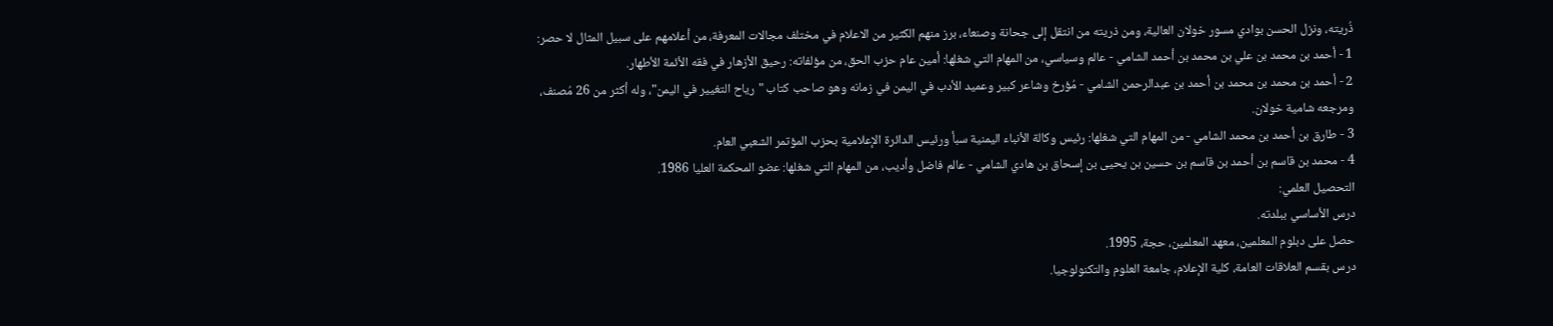ذُريته، ونزل الحسن بوادي مسور خولان العالية، ومن ذريته من انتقل إلى جحانة وصنعاء، برز منهم الكثير من الاعلام في مختلف مجالات المعرفة، من أعلامهم على سبيل المثال لا حصر:
1 - أحمد بن محمد بن علي بن محمد بن أحمد الشامي - عالم وسياسي، من المهام التي شغلها: أمين عام حزب الحق، من مؤلفاته: رحيق الأزهار في فقه الأئمة الأطهار.
2 - أحمد بن محمد بن محمد بن أحمد بن عبدالرحمن الشامي - مُؤرخ وشاعر كبير وعميد الأدب في اليمن في زمانه وهو صاحب كتاب "رياح التغيير في اليمن"، وله أكثر من 26 مُصنف، ومرجعه شامية خولان.
3 - طارق بن أحمد بن محمد الشامي - من المهام التي شغلها: رئيس وكالة الأنباء اليمنية سبأ ورئيس الدائرة الإعلامية بحزب المؤتمر الشعبي العام.
4 - محمد بن قاسم بن أحمد بن قاسم بن حسين بن يحيى بن إسحاق بن هادي الشامي - عالم فاضل وأديب، من المهام التي شغلها: عضو المحكمة العليا 1986.
التحصيل العلمي:
درس الأساسي ببلدته.
حصل على دبلوم المعلمين، معهد المعلمين، حجة، 1995.
درس بقسم العلاقات العامة، كلية الإعلام، جامعة العلوم والتكنولوجيا.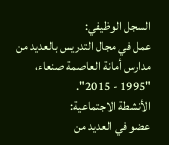السجل الوظيفي:
عمل في مجال التدريس بالعديد من مدارس أمانة العاصمة صنعاء، "1995 - 2015".
الأنشطة الاجتماعية:
عضو في العديد من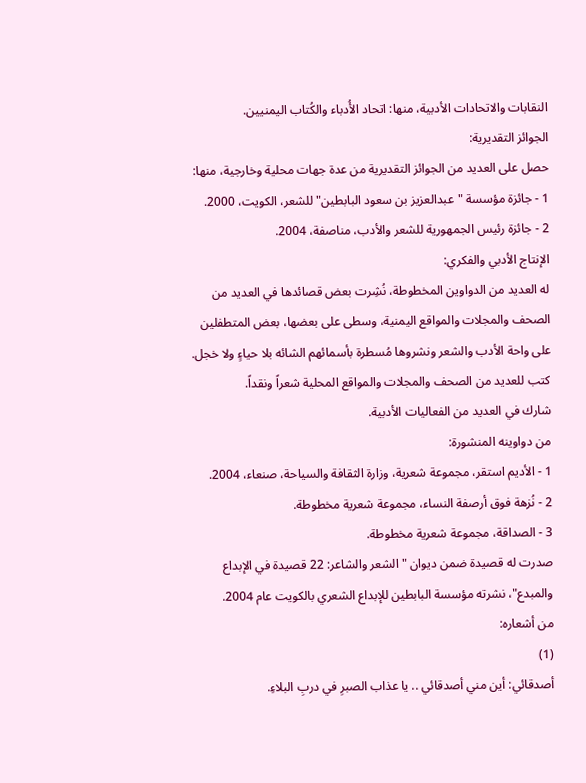النقابات والاتحادات الأدبية، منها: اتحاد الأُدباء والكُتاب اليمنيين.
الجوائز التقديرية:
حصل على العديد من الجوائز التقديرية من عدة جهات محلية وخارجية، منها:
1 - جائزة مؤسسة "عبدالعزيز بن سعود البابطين" للشعر، الكويت، 2000.
2 - جائزة رئيس الجمهورية للشعر والأدب، مناصفة، 2004.
الإنتاج الأدبي والفكري:
له العديد من الدواوين المخطوطة، نُشِرت بعض قصائدها في العديد من الصحف والمجلات والمواقع اليمنية، وسطى على بعضها، بعض المتطفلين على واحة الأدب والشعر ونشروها مُسطرة بأسمائهم الشائه بلا حياءٍ ولا خجل.
كتب للعديد من الصحف والمجلات والمواقع المحلية شعراً ونقداً.
شارك في العديد من الفعاليات الأدبية.
من دواوينه المنشورة:
1 - الأديم استقر، مجموعة شعرية، وزارة الثقافة والسياحة، صنعاء، 2004.
2 - نُزهة فوق أرصفة النساء، مجموعة شعرية مخطوطة.
3 - الصداقة، مجموعة شعرية مخطوطة.
صدرت له قصيدة ضمن ديوان "الشعر والشاعر: 22 قصيدة في الإبداع والمبدع"، نشرته مؤسسة البابطين للإبداع الشعري بالكويت عام 2004.
من أشعاره:
(1)
أصدقائي: أين مني أصدقائي .. يا عذاب الصبرِ في دربِ البلاءِ.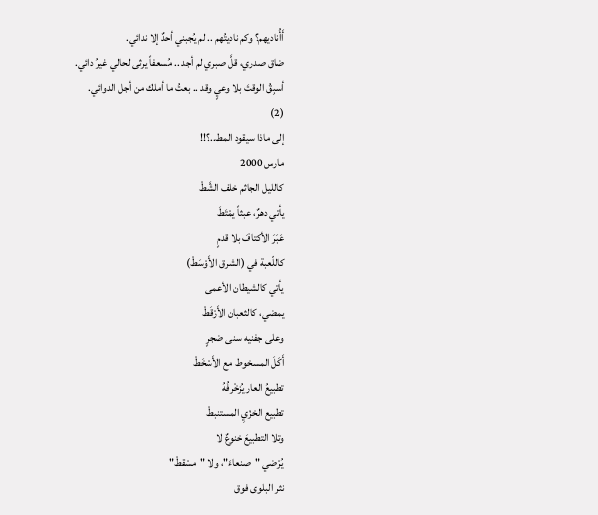أَأُناديهم؟ وكم ناديتُهم .. لم يُجبني أحدٌ إلا ندائي.
ضاق صدري، قلَّ صبري لم أجد .. مُسعفاً يرثى لحالي غيرُ دائي.
أسبِقُ الوقتَ بلا وعيٍ وقد .. بعتُ ما أملك من أجل الدوائي.
(2)
إلى ماذا سيقود المط..؟!!
مارس 2000
كالليل الجاثم خلف الشَّطْ
يأتي دهرٌ، عبثاً يمْتَطَ
عَبَرَ الأكتافَ بلا قدمٍ
كاللّعبة في (الشرق الأَوْسَطْ)
يأتي كالشيطان الأعمى
يمضي، كالثعبان الأَرْقَطْ
وعلى جفنيه سنى ضجرٍ
أَكَلَ المسخوط مع الأَسْخَطْ
تطبيعُ العار يُزخْرفُهُ
تطبيع الخزْيِ المستنبطْ
وتلا التطبيعَ خنوعٌ لا
يُرْضي "صنعاءَ"، ولا "مسْقطْ"
نثر البلوى فوق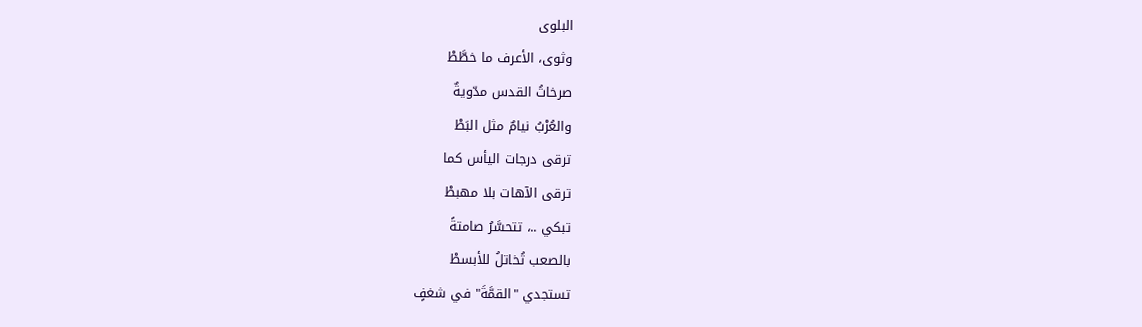البلوى
وثوى، الأعرف ما خطَّطْ
صرخاتُ القدس مدّويةٌ
والعُرْبُ نيامٌ مثل البَطْ
ترقى درجات اليأس كما
ترقى الآهات بلا مهبطْ
تبكي ..، تتحسَّرُ صامتةً
بالصعب تُخاتلُ للأبسطْ
تستجدي "القمَّةَ" في شغفٍ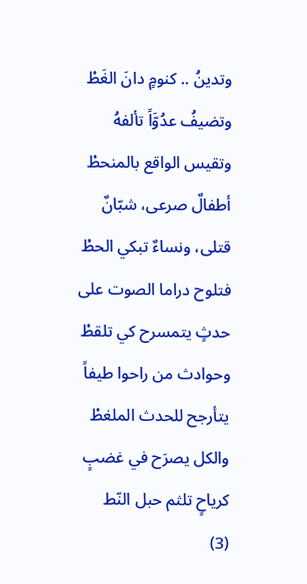وتدينُ .. كنومٍ دانَ الغَطْ
وتضيفُ عدُوَّاً تألفهُ
وتقيس الواقع بالمنحطْ
أطفالٌ صرعى، شبّانٌ
قتلى، ونساءٌ تبكي الحطْ
فتلوح دراما الصوت على
حدثٍ يتمسرح كي تلقطْ
وحوادث من راحوا طيفاً
يتأرجح للحدث الملغطْ
والكل يصرَح في غضبٍ
كرياحٍ تلثم حبل النّط
(3)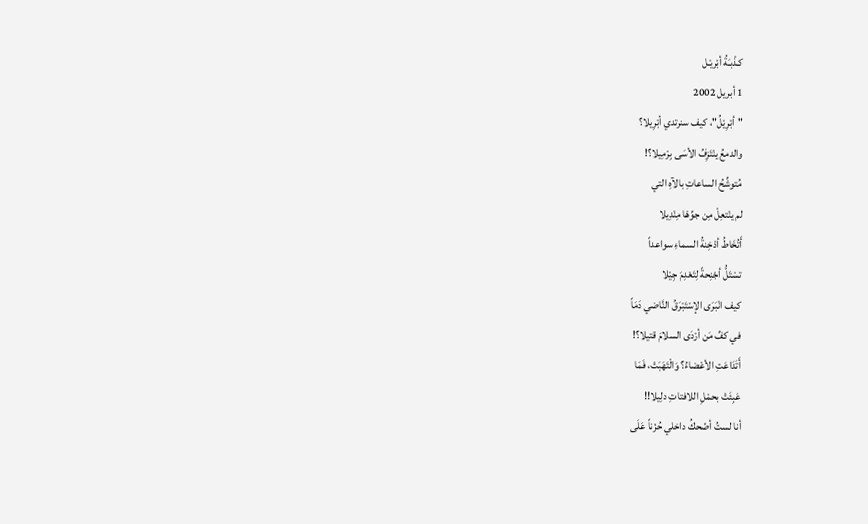كـذْبـَةُ أبْريْـل
1 أبريل 2002
"أبْرِيْلُ"، كيف سنرتدي أبْرِيلا؟
والدمعُ ينْتَزِفُ الأسَى بِرْمِيلا؟!
مُتوشِّحُ الساعاتِ بالآهِ التي
لم ينْتعِلْ مِن جوِّهْا مِنْدِيلا
أَتُخَاطُ أدْخِنةُ السماءِ سواعداً
تسْتَلُّ أجْنِحةً لِتَعْدِمَ جِيْلا
كيف انْبَرَى الإسْتَبْرَقُ النَّاضي دَمَاً
في كفِّ مَن أرْدَى السلامَ قتيلا؟!
أَتَدَاعَتِ الأعْضاءُ؟ وَالْتَهَبَتْ، فَمَا
عَبِئَتْ بحمْلِ اللافتاتِ دلِيلا!!
أنا لستُ أضْحكُ داخلي حُزْناً عَلَى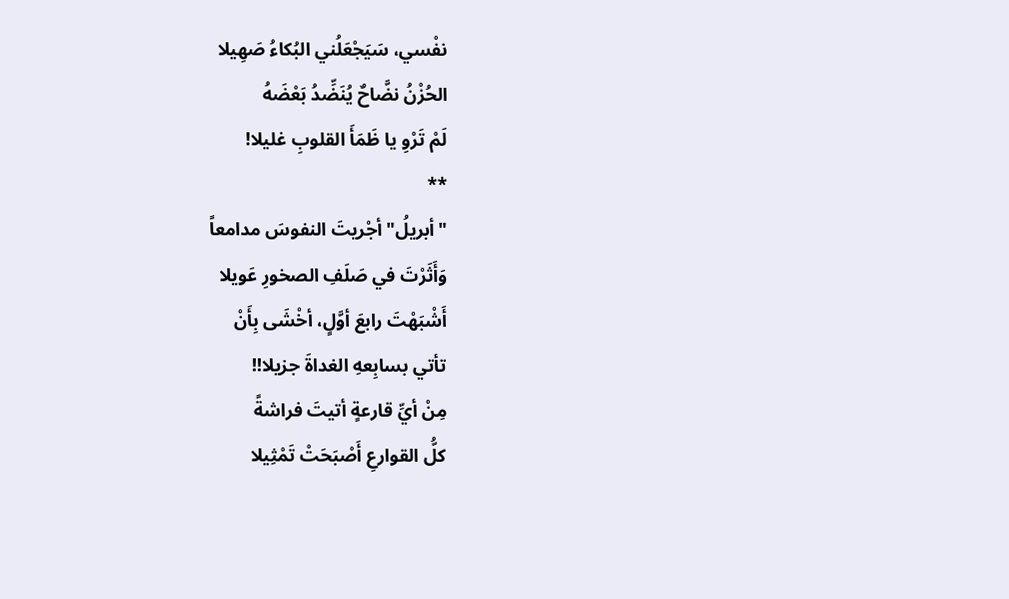نفْسي، سَيَجْعَلُني البُكاءُ صَهِيلا
الحُزْنُ نضَّاحٌ يُنَضِّدُ بَعْضَهُ
لَمْ تَرْوِ يا ظَمَأَ القلوبِ غليلا!
**
"أبريلُ" أجْريتَ النفوسَ مدامعاً
وَأَثَرْتَ في صَلَفِ الصخورِ عَويلا
أَشْبَهْتَ رابعَ أوَّلٍ، أخْشَى بِأَنْ
تأتي بسابِعهِ الغداةَ جزيلا!!
مِنْ أيِّ قارعةٍ أتيتَ فراشةً
كلُّ القوارعِ أَصْبَحَتْ تَمْثِيلا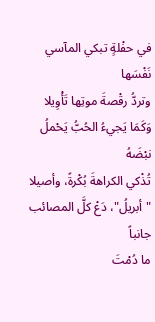في حفْلةٍ تبكي المآسي نَفْسَها
وتردُّ رقْصةَ موتِها تَأْوِيلا
وَكَمَا يَجيءُ الحُبُّ يَحْملُ نبْضَهُ
تُذْكي الكراهةَ بُكْرةً، وأصيلا
"أبريلُ"، دَعْ كلَّ المصائب جانباً
ما دُمْتَ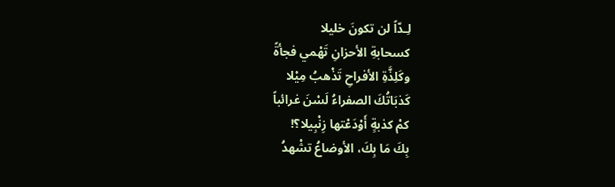لِـدّاً لن تكونَ خليلا
كسحابةِ الأحزانِ تَهْمي فجأةً
وكَلِذَّةِ الأفراحِ تَذْهبُ مِيْلا
كَذبَاتُكَ الصفراءُ لَسْنَ غرائباً
كمْ كذبةٍ أَوْدَعْتها زِنْبِيلا؟!
بِكَ مَا بِكَ، الأوضاعُ تشْهدُ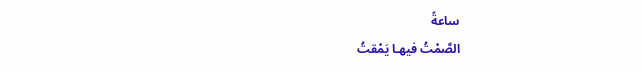ساعةً
الصَّمْتُ فيهـا يَمْقتُ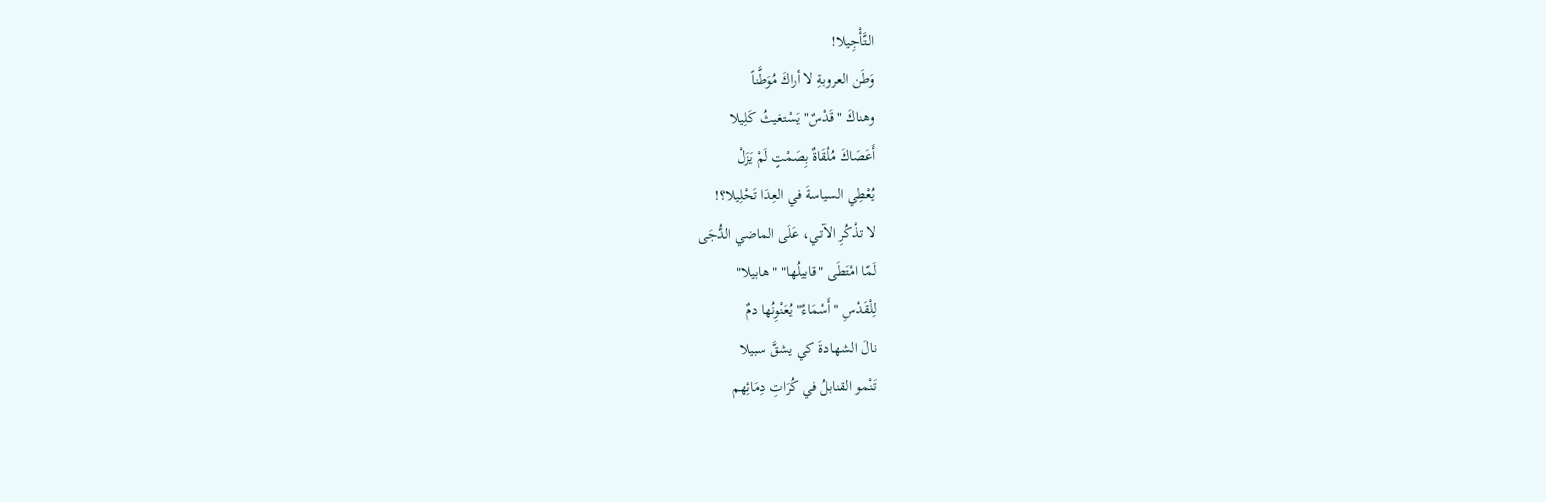الـتَّأْجِيلا!
وَطَن العروبةِ لا أراكَ مُوَطَّناً
وهناكَ "قَدْسٌ" يَسْتغيثُ كَلِيلا
أَعَصَاكَ مُلْقَاةٌ بِصَمْتٍ لَمْ يَزَلْ
يُعْطِي السياسةَ في العِدَا تَحْلِيلا؟!
لا تذْكُرِ الآتـي، عَلَى الماضي الدُّجَى
لَمّا امْتَطَى "قابيلُها" "هابيلا"
لِلْقَدْسِ "أَسْمَاءٌ" يُعَنْوِنُها دمٌ
نالَ الشهـادةَ كي يشقَّ سبيلا
تَنْمو القنابلُ في كُرَاتِ دِمَائِهم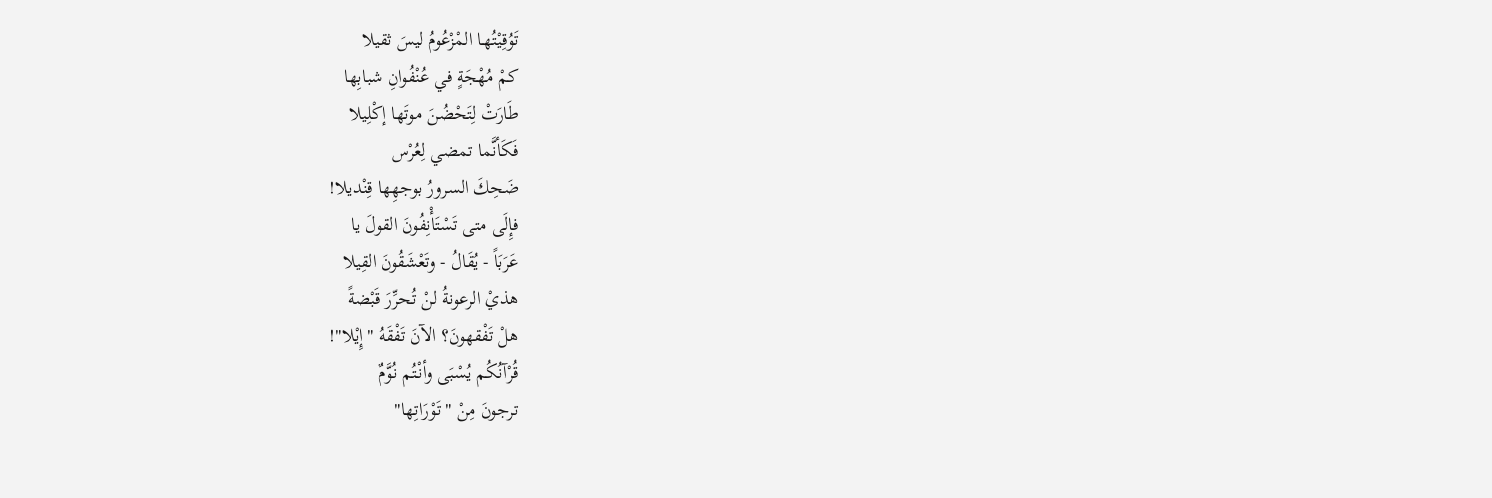تَوُقِيْتُهـا المْزْعُومُ ليسَ ثقيلا
كمْ مُهْجَةٍ في عُنْفُوانِ شبابِها
طَارَتْ لِتَحْضُنَ موتَها إكْلِيلا
فَكَأنَّما تمضي لِعُرْس
ضَحِكَ السرورُ بوجهِها قِنْديلا!
فإِلَى متى تَسْتَأْنِفُونَ القولَ يا
عَرَبَاً - يُقَالُ - وتَعْشَقُونَ القِيلا
هذيْ الرعونةُ لنْ تُحرِّرَ قَبْضةً
هلْ تَفْقهونَ؟ الآنَ تَفْقَهُ "إِيْلا"!
قُرْآنُكُم يُسْبَى وأنْتُم نُوَّمٌ
ترجونَ مِنْ "تَوْرَاتِها"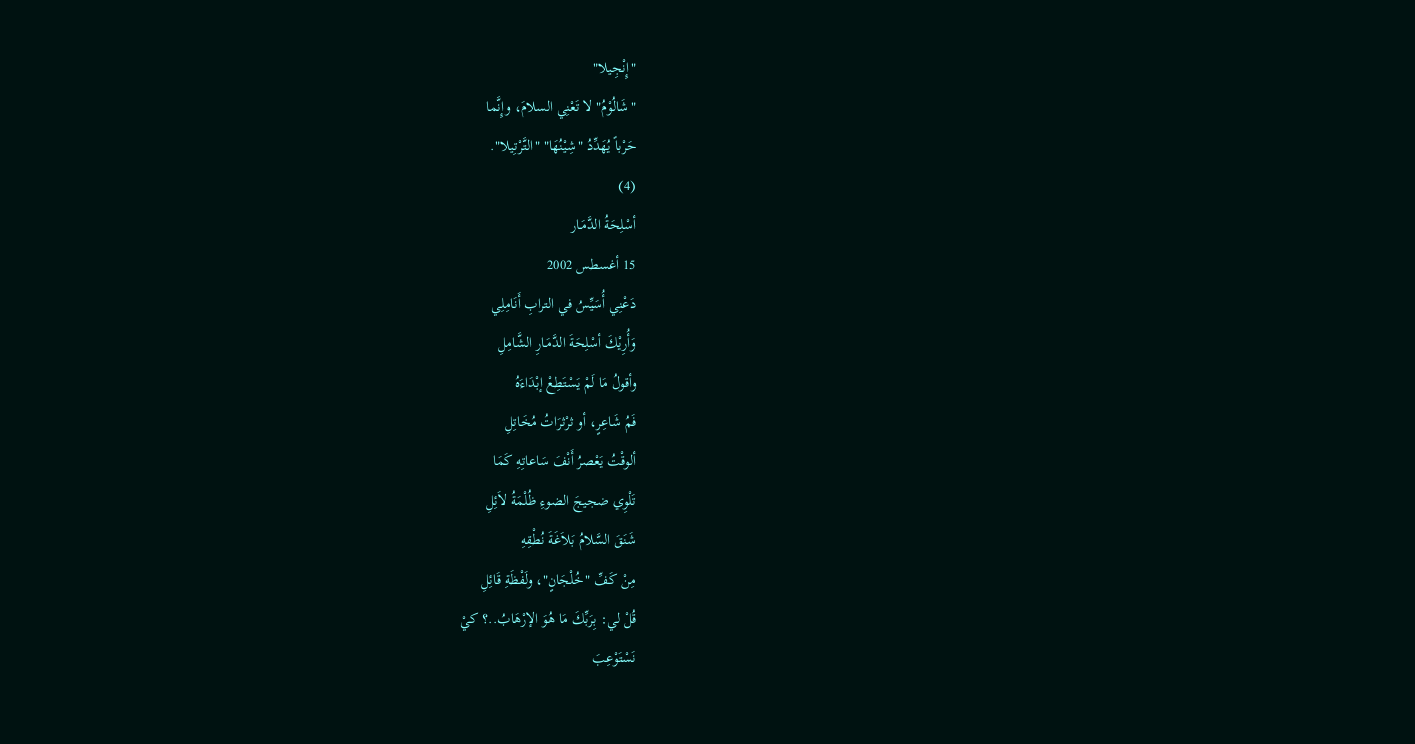"إِنْجِيلا"
"شَالُوْمُ" لا تَعْنِي السلامَ، وإِنَّما
حَرْباً يُهَدِّدُ "شِيْنُهَا" "التَّرْتِيلا".
(4)
أسْلِحَةُ الدَّمَـار
15 أغسطس 2002
دَعْنِي أُسَيِّسُ في الترابِ أَنَامِلِي
وَأُرِيْكَ أسْلِحَةَ الدَّمَـارِ الشَّامِلِ
وأقولُ مَا لَمْ يَسْتَطِعْ إبْدَاءَهُ
فَمُ شَاعِرٍ، أو ثرْثرَاتُ مُخَاتِلِ
ألوقْتُ يَعْصرُ أَنْفَ سَاعاتِهِ كَمَا
تَلْوِي ضجيجَ الضوءِ ظُلْمَةُ لاَئِلِ
شَنَقَ السَّلامُ بَلاَغَةَ نُطْقِهِ
مِنْ كَفِّ "خُلْجَانٍ"، ولَفْظَةِ قَائِلِ
قُلْ لي: بِرَبِّكَ مَا هُوَ الإرْهَابُ..؟ كيْ
نَسْتَوْعِبَ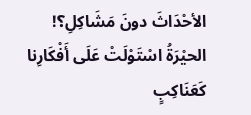الأحْدَاثَ دونَ مَشَاكِلِ؟!
الحيْرَةُ اسْتَوْلَتْ عَلَى أَفْكَارِنا
كَعَنَاكِبٍ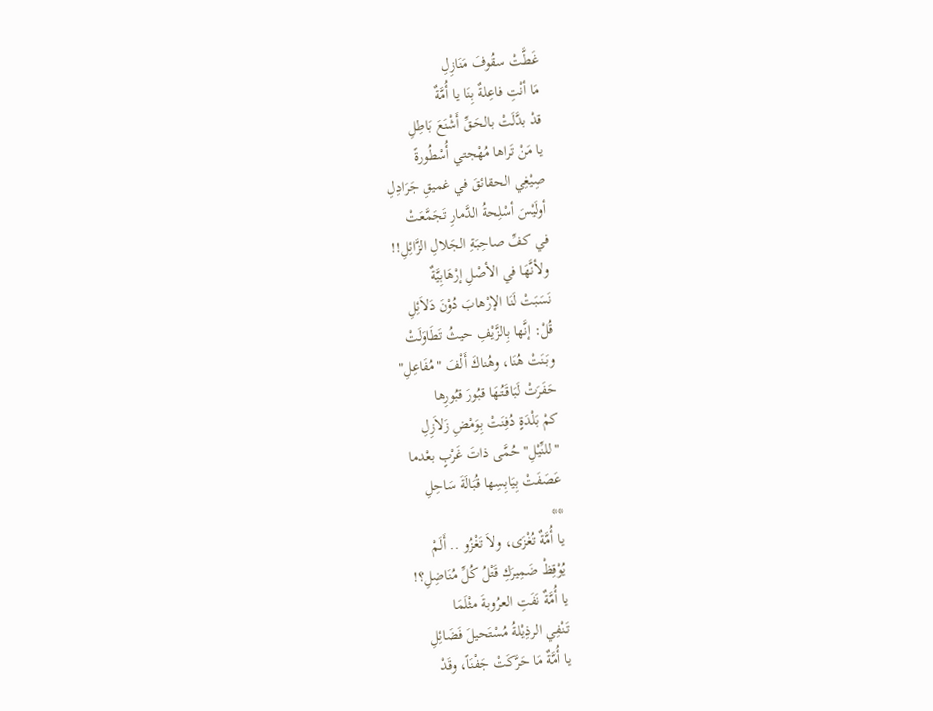غَطَّتْ سقُوفَ مَنَازِلِ
مَا أنْتِ فاعِلةٌ بِنَا يا أُمَّةٌ
قدْ بدَّلَتْ بالحَـقِّ أَشْنَعَ بَاطِلِ
يا مَنْ تَراها مُهْجتي أُسْطُورةً
صِيْغِي الحقائقَ في غميقِ جَرَادِلِ
أولَيْسَ أسْلِحةُ الدَّمارِ تَجَمَّعَتْ
في كفِّ صاحِبَةِ الجَلالِ الزَّائِلِ!!
ولأنَّهَا في الأصْلِ إرْهَابِيَّةٌ
نَسَبَتْ لَنَا الإرْهابَ دُوْنَ دَلاَئِلِ
قُلْ: إنَّها بِالزَّيْفِ حيثُ تَطَاوَلَتْ
وبَنَتْ هُنَا، وهُناكَ أَلْفَ "مُفَاعِلِ"
حَفَرَتْ لَبَاقَـتُـهَا قبُورَ قبُورِها
كمْ بَلْدَةٍ دُفِنَتْ بِوَمْضِ زَلاَزِلِ
"للنِّيْلِ" حُمَّى ذاتَ غَرْبٍ بعْدما
عَصَفَتْ بِيَابِسِها قُبَالَةَ سَاحِلِ
**
يا أُمَّةٌ تُغْزَى، ولاَ تَغْزُو .. أَلَمْ
يُوْقِظْ ضَمِيرَكِ قَتْلُ كُلِّ مُنَاضِلِ؟!
يا أُمَّةٌ نَفَتِ العرُوبةَ مثْلَمَا
تَنْفِي الرذِيْلةُ مُسْتَحيلَ فَضَائِلِ
يا أُمَّةٌ مَا حَرَّكَتْ جَفْنَاً، وقَدْ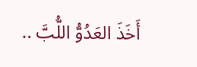أَخَذَ العَدُوُّ اللُّبَّ ..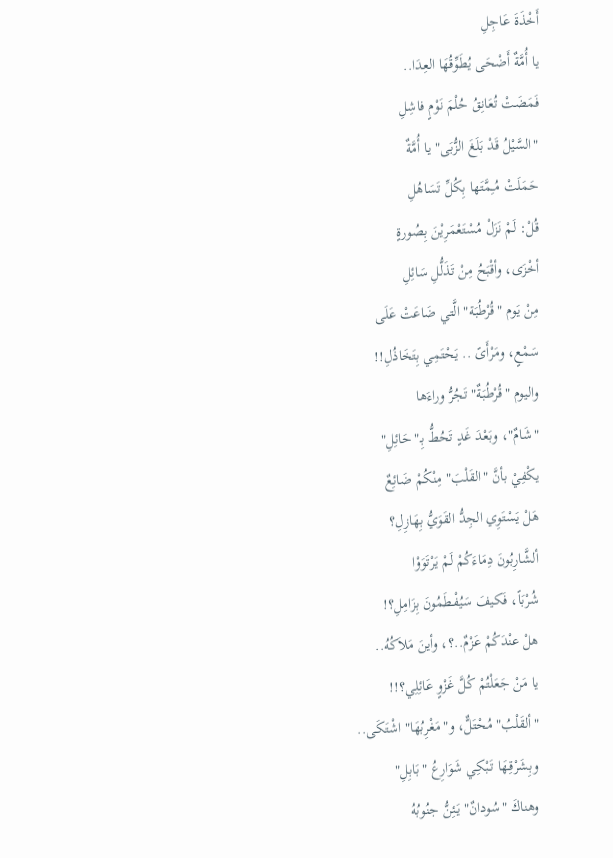أَخْذَةَ عَاجِلِ
يا أُمَّةٌ أَضْحَى يُطَوِّقُهَا العِدَا..
فَمَضَتْ تُعَانِقُ حُلْمَ نَوْمٍ فاشِلِ
"السَّيْلُ قَدْ بَلَغَ الزُّبَى" يا أُمَّةٌ
حَمَلَتْ مُـِمَّتَها بِكُلِّ تَسَاهُلِ
قُلْ: لَمْ نَزَلْ مُسْتَعْمَرِيْنَ بِصُورةٍ
أخْزَى، وأقْبَحُ مِنْ تَذَلُّلِ سَائِلِ
مِنْ يَوم "قُرْطُبَة" الَّتي ضَاعَتْ عَلَى
سَمْعٍ، ومَرْأَىً .. يَحْتَمِي بِتَخَاذُلِ!!
واليوم "قُرْطُبَةٌ" تَجُرُّ وراءَها
"شَامٌ"، وبَعْدَ غَدٍ تَحُطُّ بِـ"حَائِلِ"
يكْفِيْ بأنَّ "القَلْبَ" مِنْكُمْ ضَائِعٌ
هَلْ يَسْتَوِي الجِدُّ القَوَيُّ بِهَازِلِ؟
ألشَّارِبُونَ دِمَاءَكُمْ لَمْ يَرْتَوَوْا
شُرْبَاً، فَكيفَ سَيُفْـطَمُونَ بِزَامِلِ؟!
هلْ عنْدَكُمْ عَزْمٌ..؟، وأينَ مَلاَكُهُ..
يا مَنْ جَعَلْتُمْ كُلَّ غَزْوٍ عَائِلِي؟!!
"ألقَلْبُ" مُحْتَلٌّ، و"مَغْرِبُهَا" اشْتَكَى..
وبِشَرْقِـهَا تَبْكِي شَوَارِعُ "بَابِلِ"
وهناكَ "سُودانٌ" يَـئِنُّ جنُوبُهُ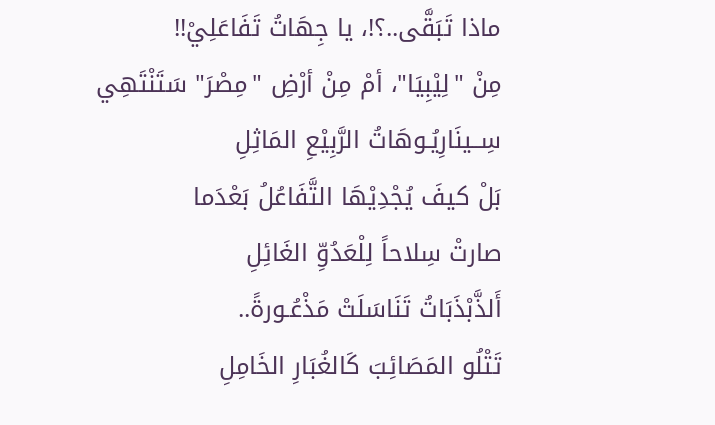ماذا تَبَقَّى..؟!، يا جِهَاتُ تَفَاعَلِيْ!!
مِنْ "لِيْبِيَا"، أمْ مِنْ أرْضِ "مِصْرَ" سَتَنْتَهِي
سِــينَارِيُـوهَاتُ الرَّبِيْعِ المَاثِلِ
بَلْ كيفَ يُجْدِيْهَا التَّفَاعُلُ بَعْدَما
صارتْ سِلاحاً لِلْعَدُوِّ الغَائِلِ
أَلذَّبْذَبَاتُ تَنَاسَلَتْ مَذْعُـورةً..
تَتْلُو المَصَائِبَ كَالغُبَارِ الخَامِلِ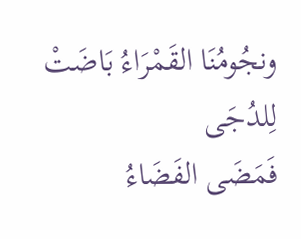ونجُومُنَا القَمْرَاءُ بَاضَتْ لِلدُجَى
فَمَضَى الفَضَاءُ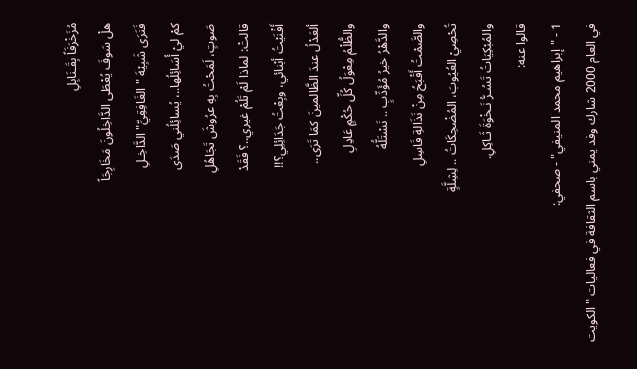مُزَخْرَفَاً بِقَـنَابِلِ
هلْ سَوفَ يُعْطَى الدَّاخِلُونَ مَخَارِجَاً
فَنَرَى شَبِيْهَ "الغَافِقِيِّ" الدَّاخِـلِ
كمْ ليْ أُسَائِلُها..، يُسائِلُني صَدَى
صَوتٍ، لَمَحْتُ بِهِ عرُوشَ تَجَاهُلِ
قالتْ: لماذا لَمْ تَلُمْ غيري..؟ فَقَدْ
أَفْنَيْتُ أبْنائي، وبِعْتُ جَدَائِلِي؟!!
ألعَدْلُ عندَ الظَّالمينَ كمَا تَرَى..
والظُّلْمُ مِعْوَلُ كُلِّ حُكْمٍ عَادِلِ
والدَّهْرُ خيرُ مُؤَدِّبٍ .. نَسْتَلُّهُ
والصَّمْتُ أَقْبَحُ مِنْ نَذَالةِ فَاسِلِ
تُحْصِيْ العُيُوبَ، المُضْحِكَاتُ .. لِشِلَّةٍ
والمُبْكِيَاتُ تَسُـرُّ نَـخْوَةَ ثَـاكِلِ.
قالوا عنه:
1 - "إبراهيم محمد المنيفي" - صحفي:
في العام 2000 شارك وفد يمني باسم الثقافة في فعاليات "الكويت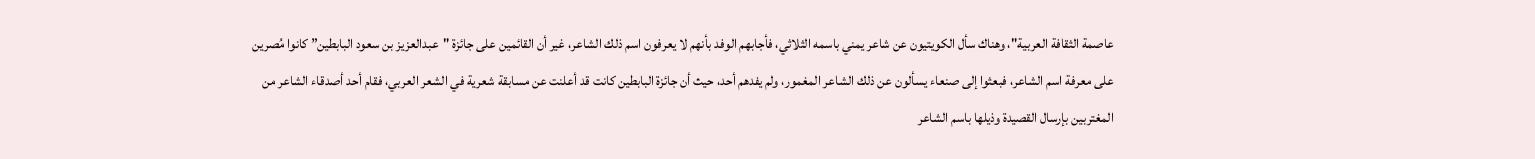عاصمة الثقافة العربية"، وهناك سأل الكويتيون عن شاعر يمني باسمه الثلاثي، فأجابهم الوفد بأنهم لا يعرفون اسم ذلك الشاعر، غير أن القائمين على جائزة "عبدالعزيز بن سعود البابطين” كانوا مُصرين على معرفة اسم الشاعر، فبعثوا إلى صنعاء يسألون عن ذلك الشاعر المغمور، ولم يفدهم أحد، حيث أن جائزة البابطين كانت قد أعلنت عن مسابقة شعرية في الشعر العربي، فقام أحد أصدقاء الشاعر من المغتربين بإرسال القصيدة وذيلها باسم الشاعر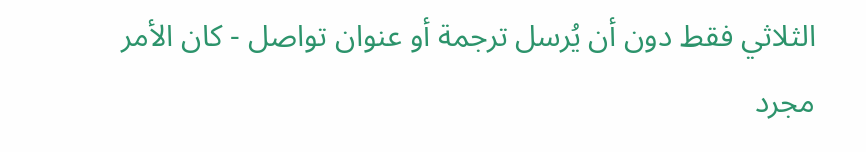الثلاثي فقط دون أن يُرسل ترجمة أو عنوان تواصل - كان الأمر مجرد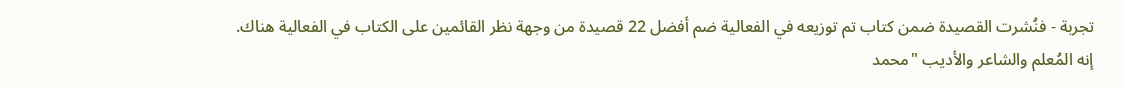تجربة - فنُشرت القصيدة ضمن كتاب تم توزيعه في الفعالية ضم أفضل 22 قصيدة من وجهة نظر القائمين على الكتاب في الفعالية هناك.
إنه المُعلم والشاعر والأديب "محمد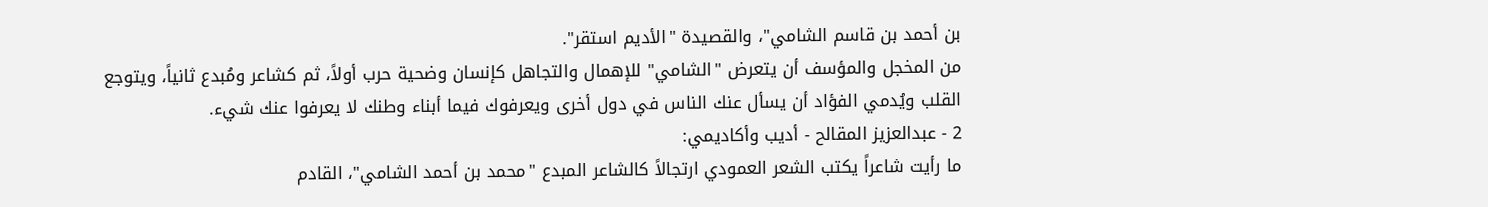بن أحمد بن قاسم الشامي"، والقصيدة "الأديم استقر".
من المخجل والمؤسف أن يتعرض "الشامي" للإهمال والتجاهل كإنسان وضحية حرب أولاً، ثم كشاعر ومُبدع ثانياً، ويتوجع القلب ويُدمي الفؤاد أن يسأل عنك الناس في دول أخرى ويعرفوك فيما أبناء وطنك لا يعرفوا عنك شيء.
2 - عبدالعزيز المقالح - أديب وأكاديمي:
ما رأيت شاعراً يكتب الشعر العمودي ارتجالاً كالشاعر المبدع "محمد بن أحمد الشامي"، القادم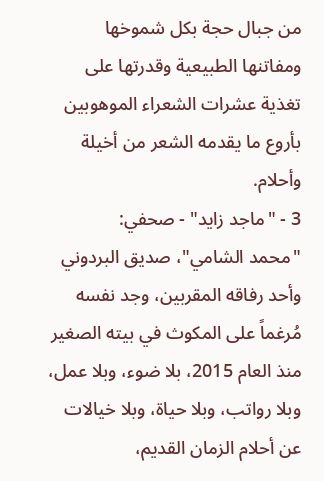من جبال حجة بكل شموخها ومفاتنها الطبيعية وقدرتها على تغذية عشرات الشعراء الموهوبين بأروع ما يقدمه الشعر من أخيلة وأحلام.
3 - "ماجد زايد" - صحفي:
"محمد الشامي"، صديق البردوني وأحد رفاقه المقربين، وجد نفسه مُرغماً على المكوث في بيته الصغير منذ العام 2015، بلا ضوء، وبلا عمل، وبلا رواتب، وبلا حياة، وبلا خيالات عن أحلام الزمان القديم،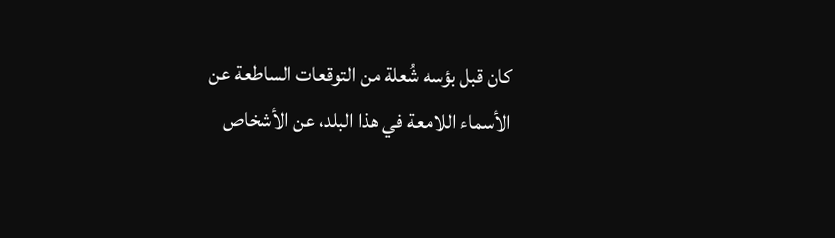كان قبل بؤسه شُعلة من التوقعات الساطعة عن الأسماء اللامعة في هذا البلد، عن الأشخاص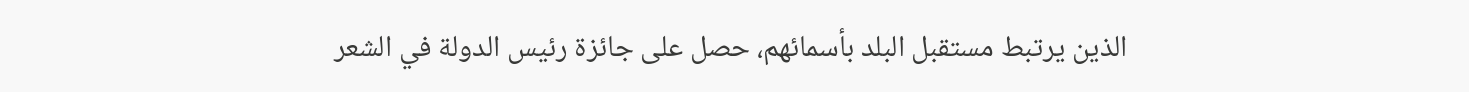الذين يرتبط مستقبل البلد بأسمائهم، حصل على جائزة رئيس الدولة في الشعر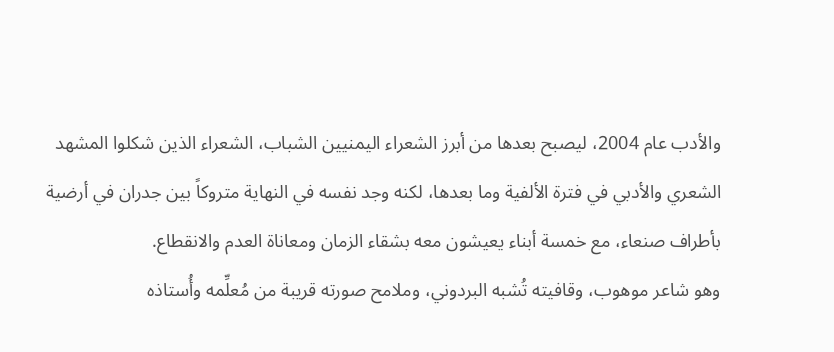والأدب عام 2004، ليصبح بعدها من أبرز الشعراء اليمنيين الشباب، الشعراء الذين شكلوا المشهد الشعري والأدبي في فترة الألفية وما بعدها، لكنه وجد نفسه في النهاية متروكاً بين جدران في أرضية بأطراف صنعاء، مع خمسة أبناء يعيشون معه بشقاء الزمان ومعاناة العدم والانقطاع.
وهو شاعر موهوب، وقافيته تُشبه البردوني، وملامح صورته قريبة من مُعلِّمه وأُستاذه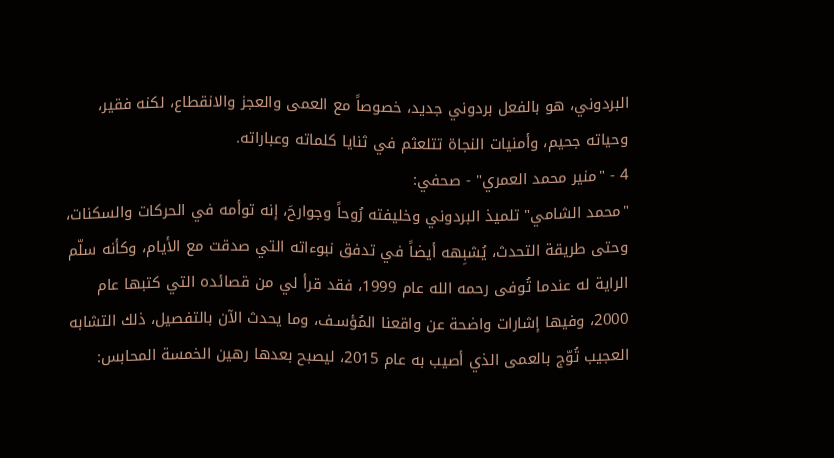البردوني، هو بالفعل بردوني جديد، خصوصاً مع العمى والعجز والانقطاع، لكنه فقير، وحياته جحيم، وأمنيات النجاة تتلعثم في ثنايا كلماته وعباراته.
4 - "منير محمد العمري" - صحفي:
"محمد الشامي" تلميذ البردوني وخليفته رُوحاً وجوارحَ، إنه توأمه في الحركات والسكنات، وحتى طريقة التحدث، يُشبِهه أيضاً في تدفق نبوءاته التي صدقت مع الأيام، وكأنه سلّم الراية له عندما تُوفى رحمه الله عام 1999، فقد قرأ لي من قصائده التي كتبها عام 2000، وفيها إشارات واضحة عن واقعنا المُؤسـف، وما يحدث الآن بالتفصيل، ذلك التشابه العجيب تُوّج بالعمى الذي أصيب به عام 2015، ليصبح بعدها رهين الخمسة المحابس: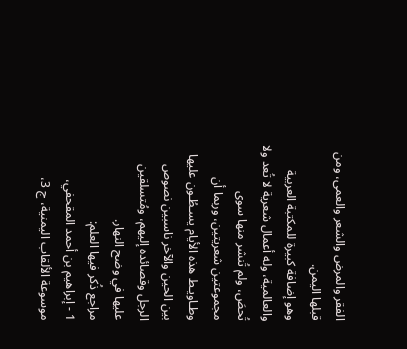الفقر والمرض والشعر والعمى، ومن قبلها اليمن.
وهو إضافة كبيرة للمكتبة العربية والعالمية، وله أعمال شعرية لا تُعد ولا تُحصَ، ولم تُنشر منها سوى مجموعتين شعريتين، وربما أن وطـاويـط هذه الأيام يسـطُـون عليها بين الحين والآخر ناسبين نصوص الرجل وقصائده إليهم، ومُتسلقين عليها في وضح النهار.
مراجع ذُكر فيها العلم:
1 - إبراهيم بن أحمد المقحفي، موسوعة الألقاب اليمنية، ج 3،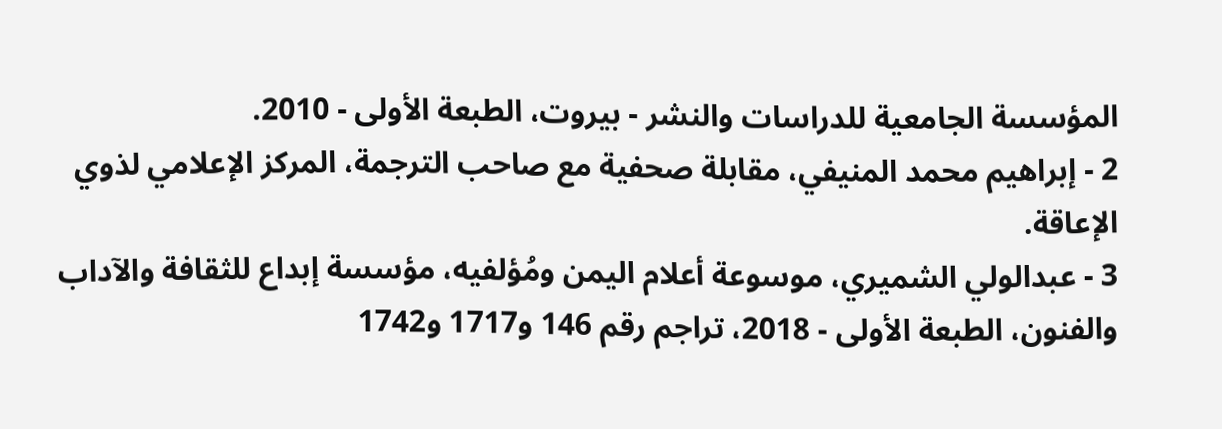المؤسسة الجامعية للدراسات والنشر - بيروت، الطبعة الأولى - 2010.
2 - إبراهيم محمد المنيفي، مقابلة صحفية مع صاحب الترجمة، المركز الإعلامي لذوي الإعاقة.
3 - عبدالولي الشميري، موسوعة أعلام اليمن ومُؤلفيه، مؤسسة إبداع للثقافة والآداب والفنون، الطبعة الأولى - 2018، تراجم رقم 146 و1717 و1742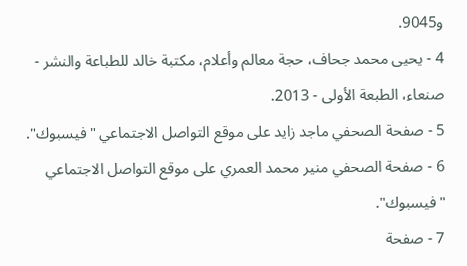و9045.
4 - يحيى محمد جحاف، حجة معالم وأعلام، مكتبة خالد للطباعة والنشر - صنعاء، الطبعة الأولى - 2013.
5 - صفحة الصحفي ماجد زايد على موقع التواصل الاجتماعي "فيسبوك".
6 - صفحة الصحفي منير محمد العمري على موقع التواصل الاجتماعي "فيسبوك".
7 - صفحة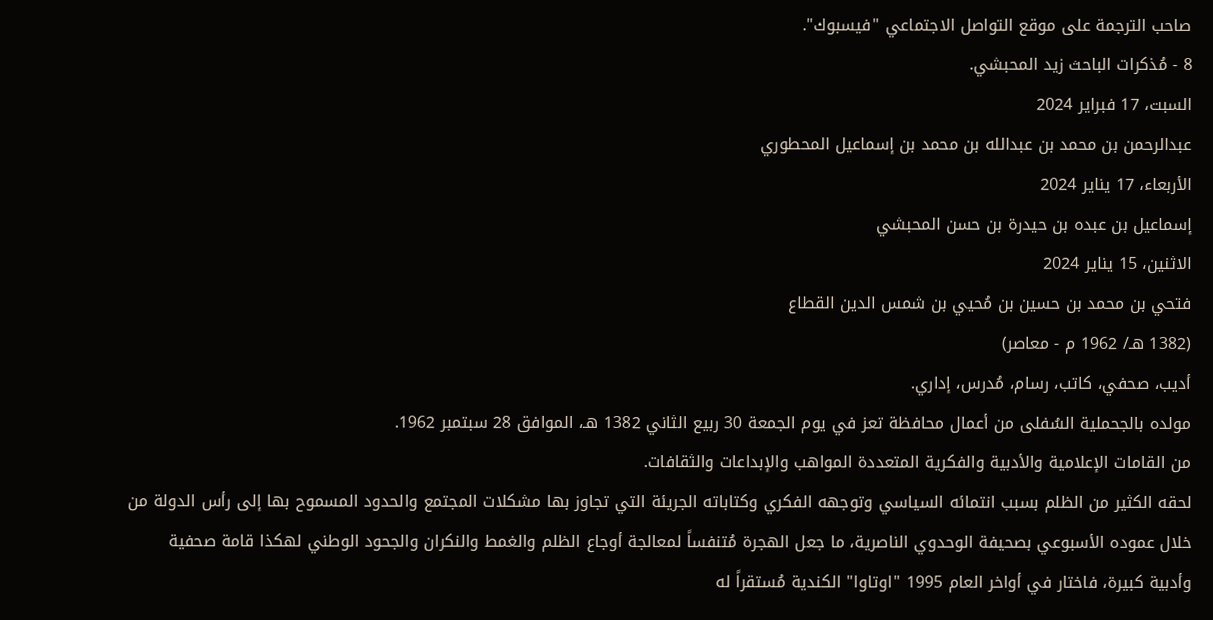صاحب الترجمة على موقع التواصل الاجتماعي "فيسبوك".
8 - مُذكرات الباحث زيد المحبشي.
السبت، 17 فبراير 2024
عبدالرحمن بن محمد بن عبدالله بن محمد بن إسماعيل المحطوري
الأربعاء، 17 يناير 2024
إسماعيل بن عبده بن حيدرة بن حسن المحبشي
الاثنين، 15 يناير 2024
فتحي بن محمد بن حسين بن مُحيي بن شمس الدين القطاع
(1382 هـ/ 1962 م - معاصر)
أديب، صحفي، كاتب، رسام، مُدرس، إداري.
مولده بالجحملية السُفلى من أعمال محافظة تعز في يوم الجمعة 30 ربيع الثاني 1382 هـ، الموافق 28 سبتمبر 1962.
من القامات الإعلامية والأدبية والفكرية المتعددة المواهب والإبداعات والثقافات.
لحقه الكثير من الظلم بسبب انتمائه السياسي وتوجهه الفكري وكتاباته الجريئة التي تجاوز بها مشكلات المجتمع والحدود المسموح بها إلى رأس الدولة من خلال عموده الأسبوعي بصحيفة الوحدوي الناصرية، ما جعل الهجرة مُتنفساً لمعالجة أوجاع الظلم والغمط والنكران والجحود الوطني لهكذا قامة صحفية وأدبية كبيرة، فاختار في أواخر العام 1995 "اوتاوا" الكندية مُستقراً له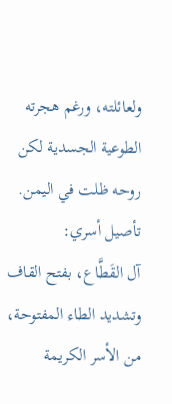ولعائلته، ورغم هجرته الطوعية الجسدية لكن روحه ظلت في اليمن.
تأصيل أسري:
آل القَطَّاع، بفتح القاف وتشديد الطاء المفتوحة، من الأسر الكريمة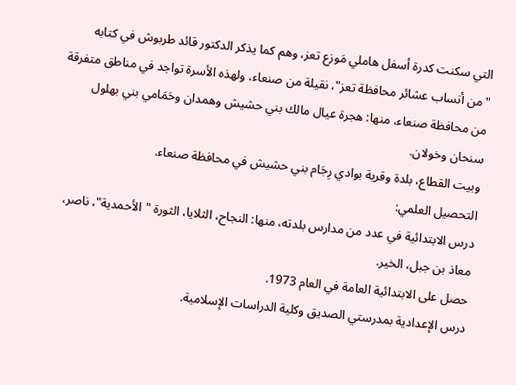التي سكنت كدرة أسفل هاملي مَوزع تعز، وهم كما يذكر الدكتور قائد طربوش في كتابه "من أنساب عشائر محافظة تعز"، نقيلة من صنعاء، ولهذه الأسرة تواجد في مناطق متفرقة من محافظة صنعاء، منها: هجرة عيال مالك بني حشيش وهمدان وحَمَامي بني بهلول سنحان وخولان.
وبيت القطاع، بلدة وقرية بوادي رِجَام بني حشيش في محافظة صنعاء.
التحصيل العلمي:
درس الابتدائية في عدد من مدارس بلدته، منها: النجاح، الثلايا، الثورة "الأحمدية"، ناصر، معاذ بن جبل، الخير.
حصل على الابتدائية العامة في العام 1973.
درس الإعدادية بمدرستي الصديق وكلية الدراسات الإسلامية.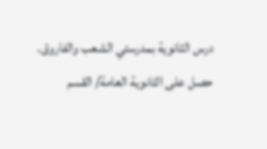درس الثانوية بمدرستي الشعب والفاروق.
حصل على الثانوية العامة/ القسم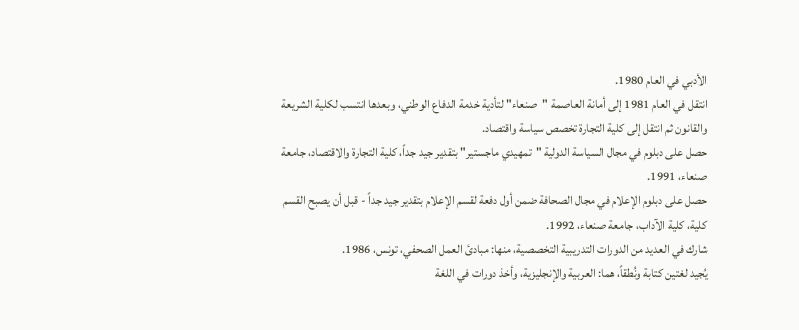الأدبي في العام 1980.
انتقل في العام 1981 إلى أمانة العاصمة "صنعاء" لتأدية خدمة الدفاع الوطني، وبعدها انتسب لكلية الشريعة والقانون ثم انتقل إلى كلية التجارة تخصص سياسة واقتصاد.
حصل على دبلوم في مجال السياسة الدولية "تمهيدي ماجستير" بتقدير جيد جداً، كلية التجارة والاقتصاد، جامعة صنعاء، 1991.
حصل على دبلوم الإعلام في مجال الصحافة ضمن أول دفعة لقسم الإعلام بتقدير جيد جداً - قبل أن يصبح القسم كلية، كلية الآداب، جامعة صنعاء، 1992.
شارك في العديد من الدورات التدريبية التخصصية، منها: مبادئ العمل الصحفي، تونس، 1986.
يُجيد لغتين كتابة ونُطقاً، هما: العربية والإنجليزية، وأخذ دورات في اللغة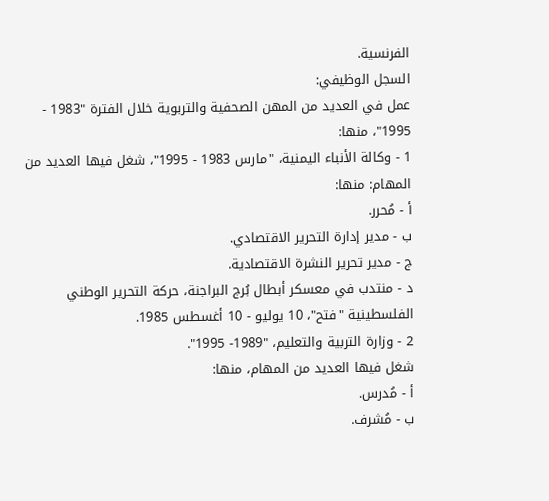الفرنسية.
السجل الوظيفي:
عمل في العديد من المهن الصحفية والتربوية خلال الفترة "1983 - 1995"، منها:
1 - وكالة الأنباء اليمنية، "مارس 1983 - 1995"، شغل فيها العديد من المهام: منها:
أ - مُحرر.
ب - مدير إدارة التحرير الاقتصادي.
ج - مدير تحرير النشرة الاقتصادية.
د - منتدب في معسكر أبطال بُرج البراجنة، حركة التحرير الوطني الفلسطينية "فتح"، 10 يوليو - 10 أغسطس 1985.
2 - وزارة التربية والتعليم، "1989- 1995".
شغل فيها العديد من المهام، منها:
أ - مُدرس.
ب - مُشرف.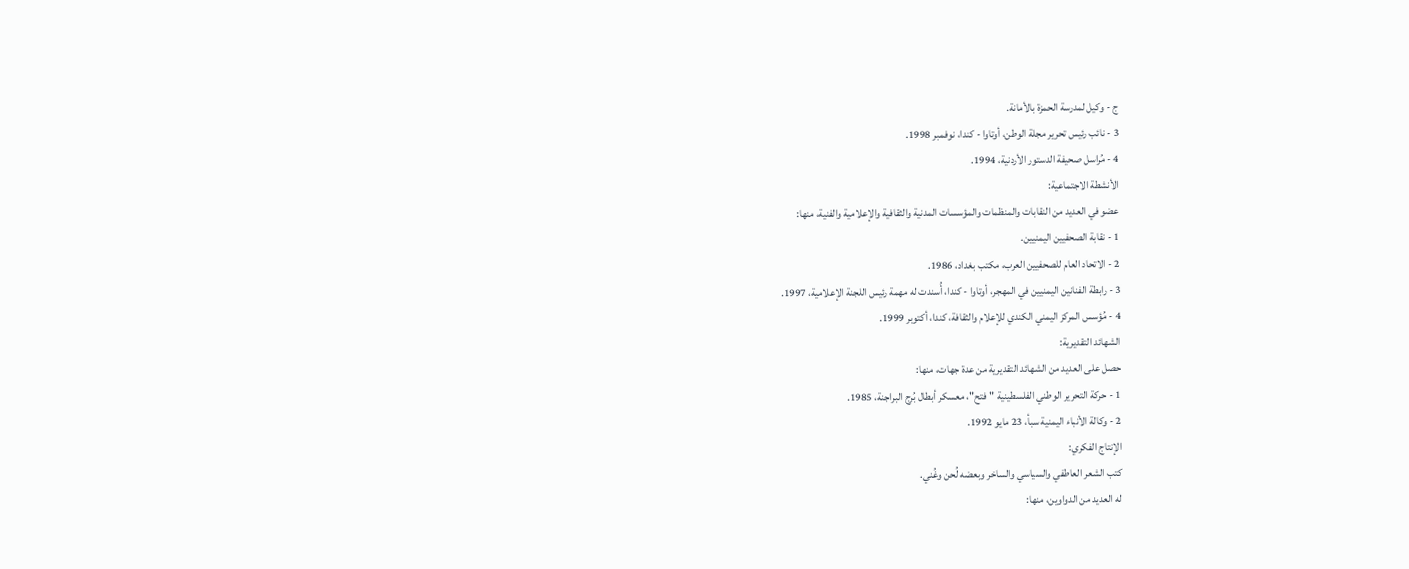ج - وكيل لمدرسة الحمزة بالأمانة.
3 - نائب رئيس تحرير مجلة الوطن، أوتاوا - كندا، نوفمبر 1998.
4 - مُراسل صحيفة الدستور الأردنية، 1994.
الأنشطة الاجتماعية:
عضو في العديد من النقابات والمنظمات والمؤسسات المدنية والثقافية والإعلامية والفنية، منها:
1 - نقابة الصحفيين اليمنيين.
2 - الاتحاد العام للصحفيين العرب، مكتب بغداد، 1986.
3 - رابطة الفنانين اليمنيين في المهجر، أوتاوا - كندا، أُسندت له مهمة رئيس اللجنة الإعلامية، 1997.
4 - مُؤسس المركز اليمني الكندي للإعلام والثقافة، كندا، أكتوبر 1999.
الشهائد التقديرية:
حصل على العديد من الشهائد التقديرية من عدة جهات، منها:
1 - حركة التحرير الوطني الفلسطينية "فتح"، معسكر أبطال بُرج البراجنة، 1985.
2 - وكالة الأنباء اليمنية سبأ، 23 مايو 1992.
الإنتاج الفكري:
كتب الشعر العاطفي والسياسي والساخر وبعضه لُحن وغُني.
له العديد من الدواوين، منها: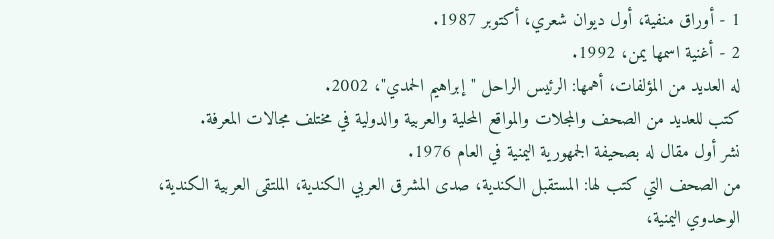1 - أوراق منفية، أول ديوان شعري، أكتوبر 1987.
2 - أغنية اسمها يمن، 1992.
له العديد من المؤلفات، أهمها: الرئيس الراحل "إبراهيم الحمدي"، 2002.
كتب للعديد من الصحف والمجلات والمواقع المحلية والعربية والدولية في مختلف مجالات المعرفة.
نشر أول مقال له بصحيفة الجمهورية اليمنية في العام 1976.
من الصحف التي كتب لها: المستقبل الكندية، صدى المشرق العربي الكندية، الملتقى العربية الكندية، الوحدوي اليمنية،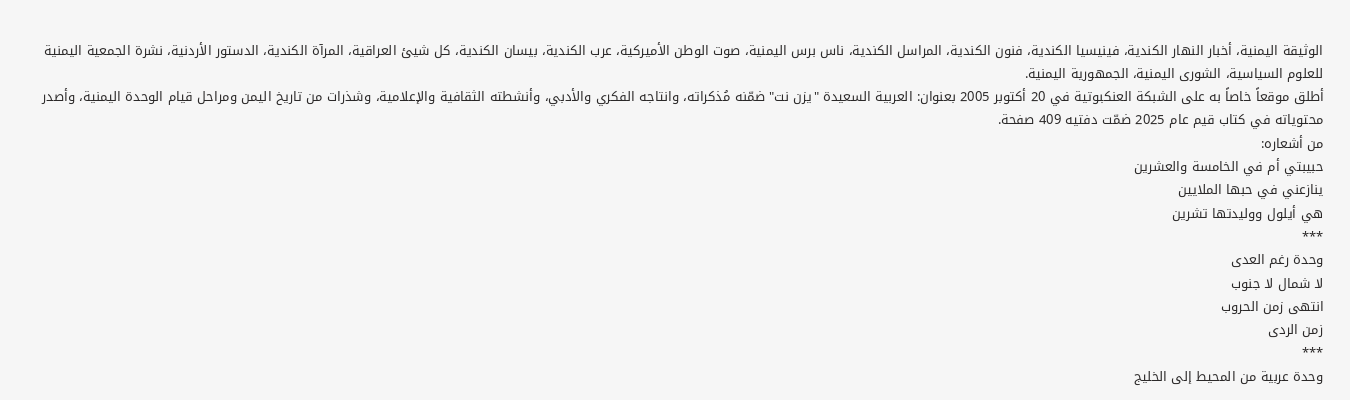الوثيقة اليمنية، أخبار النهار الكندية، فينيسيا الكندية، فنون الكندية، المراسل الكندية، ناس برس اليمنية، صوت الوطن الأميركية، عرب الكندية، بيسان الكندية، كل شيئ العراقية، المرآة الكندية، الدستور الأردنية، نشرة الجمعية اليمنية للعلوم السياسية، الشورى اليمنية، الجمهورية اليمنية.
أطلق موقعاً خاصاً به على الشبكة العنكبوتية في 20 أكتوبر 2005 بعنوان: العربية السعيدة "يزن نت" ضمّنه مُذكراته، وانتاجه الفكري والأدبي، وأنشطته الثقافية والإعلامية، وشذرات من تاريخ اليمن ومراحل قيام الوحدة اليمنية، وأصدر محتوياته في كتاب قيم عام 2025 ضمّت دفتيه 409 صفحة.
من أشعاره:
حبيبتي أم في الخامسة والعشرين
ينازعني في حبها الملايين
هي أيلول ووليدتها تشرين
***
وحدة رغم العدى
لا شمال لا جنوب
انتهى زمن الحروب
زمن الردى
***
وحدة عربية من المحيط إلى الخليج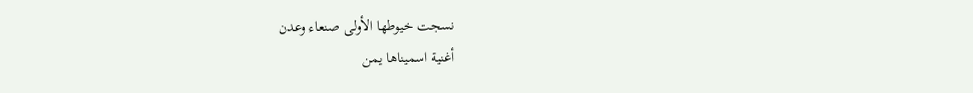نسجت خيوطها الأولى صنعاء وعدن
أغنية اسميناها يمن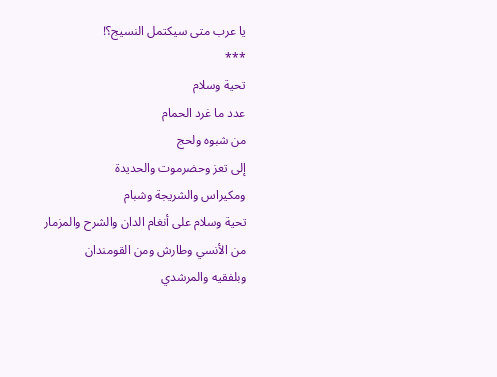يا عرب متى سيكتمل النسيج؟!
***
تحية وسلام
عدد ما غرد الحمام
من شبوه ولحج
إلى تعز وحضرموت والحديدة
ومكيراس والشريجة وشبام
تحية وسلام على أنغام الدان والشرح والمزمار
من الأنسي وطارش ومن القومندان
وبلفقيه والمرشدي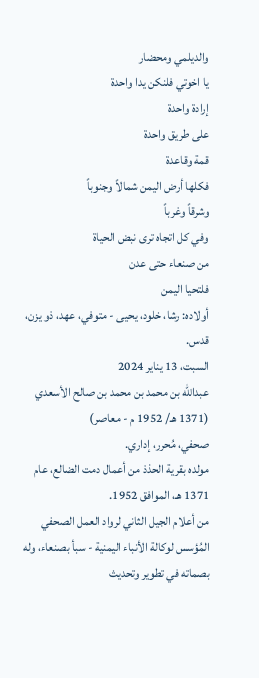والديلمي ومحضار
يا اخوتي فلنكن يدا واحدة
إرادة واحدة
على طريق واحدة
قمة وقاعدة
فكلها أرض اليمن شمالاً وجنوباً
وشرقاً وغرباً
وفي كل اتجاه ترى نبض الحياة
من صنعاء حتى عدن
فلتحيا اليمن
أولاده: رشا، خلود، يحيى - متوفي، عهد، ذو يزن، قدس.
السبت، 13 يناير 2024
عبدالله بن محمد بن محمد بن صالح الأسعدي
(1371 هـ/ 1952 م - معاصر)
صحفي، مُحرر، إداري.
مولده بقرية الحذذ من أعمال دمت الضالع، عام 1371 هـ، الموافق 1952.
من أعلام الجيل الثاني لرواد العمل الصحفي المُؤسس لوكالة الأنباء اليمنية - سبأ بصنعاء، وله بصماته في تطوير وتحديث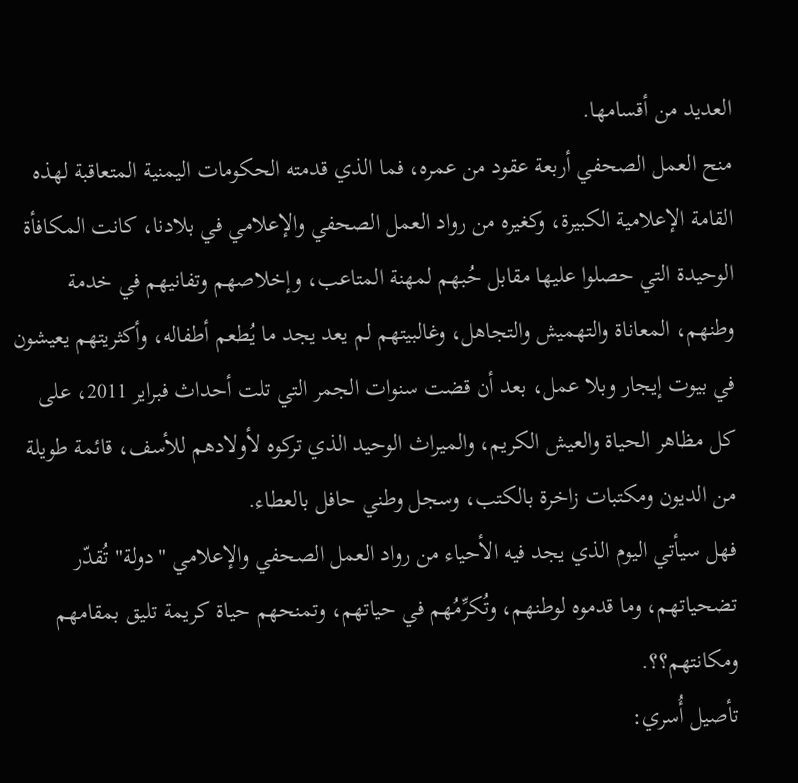العديد من أقسامها.
منح العمل الصحفي أربعة عقود من عمره، فما الذي قدمته الحكومات اليمنية المتعاقبة لهذه القامة الإعلامية الكبيرة، وكغيره من رواد العمل الصحفي والإعلامي في بلادنا، كانت المكافأة الوحيدة التي حصلوا عليها مقابل حُبهم لمهنة المتاعب، وإخلاصهم وتفانيهم في خدمة وطنهم، المعاناة والتهميش والتجاهل، وغالبيتهم لم يعد يجد ما يُطعم أطفاله، وأكثريتهم يعيشون في بيوت إيجار وبلا عمل، بعد أن قضت سنوات الجمر التي تلت أحداث فبراير 2011، على كل مظاهر الحياة والعيش الكريم، والميراث الوحيد الذي تركوه لأولادهم للأسف، قائمة طويلة من الديون ومكتبات زاخرة بالكتب، وسجل وطني حافل بالعطاء.
فهل سيأتي اليوم الذي يجد فيه الأحياء من رواد العمل الصحفي والإعلامي "دولة" تُقدّر تضحياتهم، وما قدموه لوطنهم، وتُكرِّمُهم في حياتهم، وتمنحهم حياة كريمة تليق بمقامهم ومكانتهم؟؟.
تأصيل أُسري: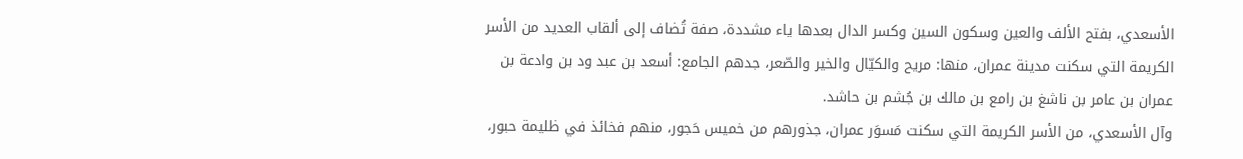الأسعدي، بفتح الألف والعين وسكون السين وكسر الدال بعدها ياء مشددة، صفة تُضاف إلى ألقاب العديد من الأسر الكريمة التي سكنت مدينة عمران، منها: مريح والكيّال والخير والصّعر، جدهم الجامع: أسعد بن عبد ود بن وادعة بن عمران بن عامر بن ناشغ بن رامع بن مالك بن جُشم بن حاشد.
وآل الأسعدي، من الأسر الكريمة التي سكنت مَسوَر عمران، جذورهم من خميس حَجور، منهم فخائذ في ظليمة حبور،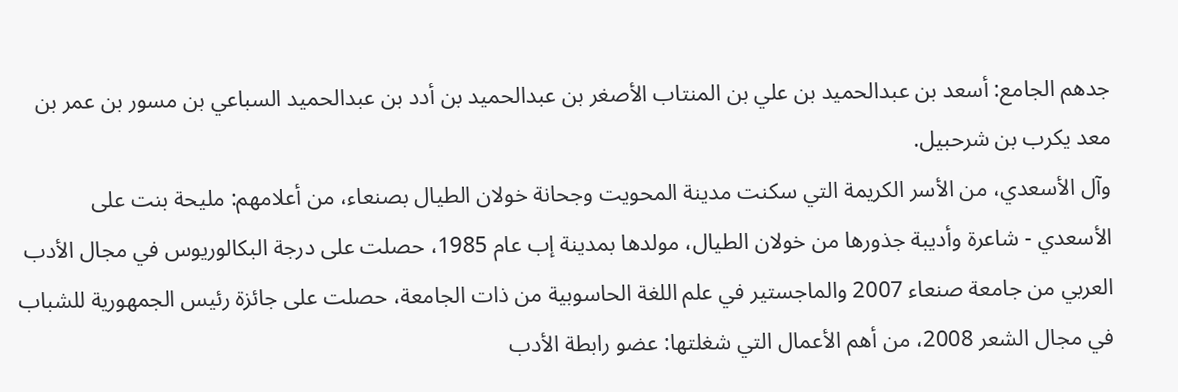جدهم الجامع: أسعد بن عبدالحميد بن علي بن المنتاب الأصغر بن عبدالحميد بن أدد بن عبدالحميد السباعي بن مسور بن عمر بن معد يكرب بن شرحبيل.
وآل الأسعدي، من الأسر الكريمة التي سكنت مدينة المحويت وجحانة خولان الطيال بصنعاء، من أعلامهم: مليحة بنت على الأسعدي - شاعرة وأديبة جذورها من خولان الطيال، مولدها بمدينة إب عام 1985، حصلت على درجة البكالوريوس في مجال الأدب العربي من جامعة صنعاء 2007 والماجستير في علم اللغة الحاسوبية من ذات الجامعة، حصلت على جائزة رئيس الجمهورية للشباب في مجال الشعر 2008، من أهم الأعمال التي شغلتها: عضو رابطة الأدب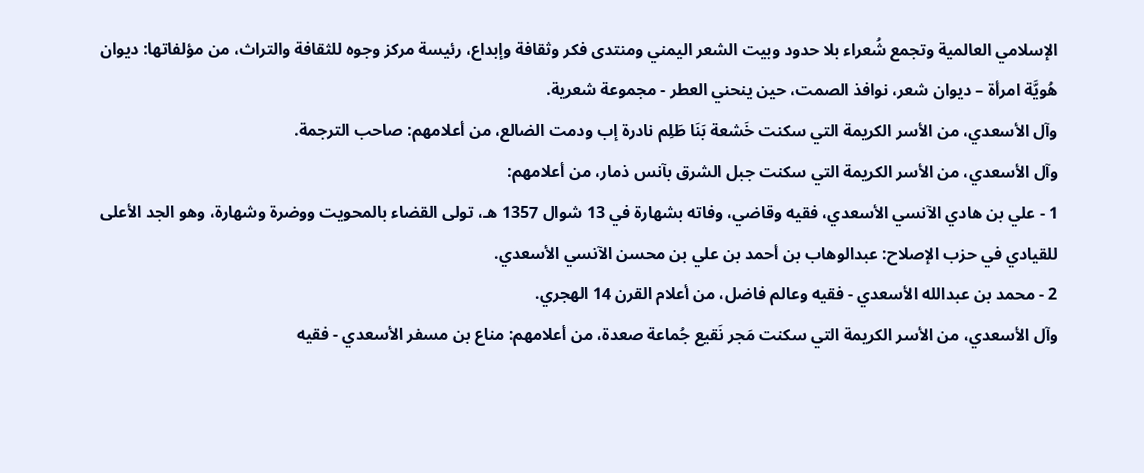الإسلامي العالمية وتجمع شُعراء بلا حدود وبيت الشعر اليمني ومنتدى فكر وثقافة وإبداع، رئيسة مركز وجوه للثقافة والتراث، من مؤلفاتها: ديوان هُويَّة امرأة – ديوان شعر، نوافذ الصمت، حين ينحني العطر - مجموعة شعرية.
وآل الأسعدي، من الأسر الكريمة التي سكنت خَشعة بَنَا طَلِم نادرة إب ودمت الضالع، من أعلامهم: صاحب الترجمة.
وآل الأسعدي، من الأسر الكريمة التي سكنت جبل الشرق بآنس ذمار، من أعلامهم:
1 - علي بن هادي الآنسي الأسعدي، فقيه وقاضي، وفاته بشهارة في 13 شوال 1357 هـ، تولى القضاء بالمحويت ووضرة وشهارة، وهو الجد الأعلى للقيادي في حزب الإصلاح: عبدالوهاب بن أحمد بن علي بن محسن الآنسي الأسعدي.
2 - محمد بن عبدالله الأسعدي - فقيه وعالم فاضل، من أعلام القرن 14 الهجري.
وآل الأسعدي، من الأسر الكريمة التي سكنت مَجر نَقيع جُماعة صعدة، من أعلامهم: مناع بن مسفر الأسعدي - فقيه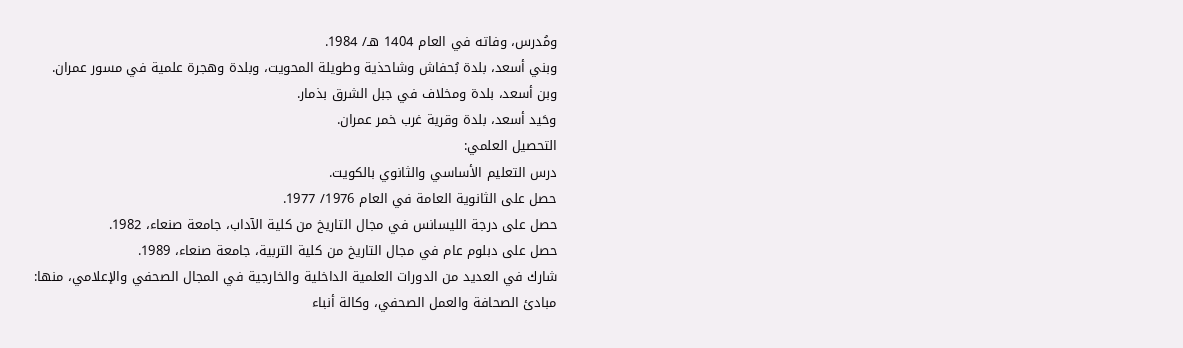ومُدرس، وفاته في العام 1404 هـ/ 1984.
وبني أسعد، بلدة بُحفاش وشاحذية وطويلة المحويت، وبلدة وهجرة علمية في مسور عمران.
وبن أسعد، بلدة ومخلاف في جبل الشرق بذمار.
وحَيد أسعد، بلدة وقرية غرب خمر عمران.
التحصيل العلمي:
درس التعليم الأساسي والثانوي بالكويت.
حصل على الثانوية العامة في العام 1976/ 1977.
حصل على درجة الليسانس في مجال التاريخ من كلية الآداب، جامعة صنعاء، 1982.
حصل على دبلوم عام في مجال التاريخ من كلية التربية، جامعة صنعاء، 1989.
شارك في العديد من الدورات العلمية الداخلية والخارجية في المجال الصحفي والإعلامي، منها:
مبادئ الصحافة والعمل الصحفي، وكالة أنباء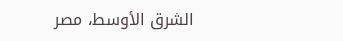الشرق الأوسط، مصر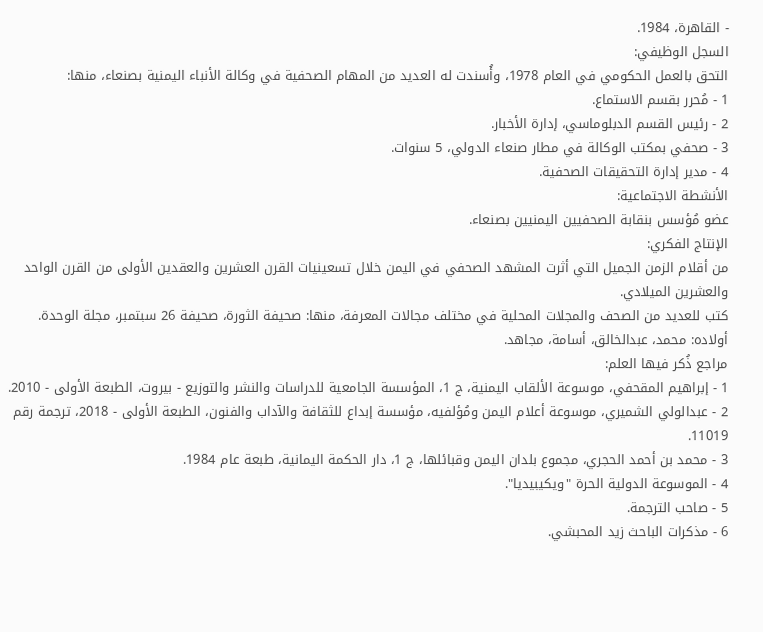- القاهرة، 1984.
السجل الوظيفي:
التحق بالعمل الحكومي في العام 1978، وأُسندت له العديد من المهام الصحفية في وكالة الأنباء اليمنية بصنعاء، منها:
1 - مُحرر بقسم الاستماع.
2 - رئيس القسم الدبلوماسي، إدارة الأخبار.
3 - صحفي بمكتب الوكالة في مطار صنعاء الدولي، 5 سنوات.
4 - مدير إدارة التحقيقات الصحفية.
الأنشطة الاجتماعية:
عضو مُؤسس بنقابة الصحفيين اليمنيين بصنعاء.
الإنتاج الفكري:
من أقلام الزمن الجميل التي أثرت المشهد الصحفي في اليمن خلال تسعينيات القرن العشرين والعقدين الأولى من القرن الواحد والعشرين الميلادي.
كتب للعديد من الصحف والمجلات المحلية في مختلف مجالات المعرفة، منها: صحيفة الثورة، صحيفة 26 سبتمبر، مجلة الوحدة.
أولاده: محمد، عبدالخالق، أسامة، مجاهد.
مراجع ذُكر فيها العلم:
1 - إبراهيم المقحفي، موسوعة الألقاب اليمنية، ج 1، المؤسسة الجامعية للدراسات والنشر والتوزيع - بيروت، الطبعة الأولى - 2010.
2 - عبدالولي الشميري، موسوعة أعلام اليمن ومُؤلفيه، مؤسسة إبداع للثقافة والآداب والفنون، الطبعة الأولى - 2018، ترجمة رقم 11019.
3 - محمد بن أحمد الحجري، مجموع بلدان اليمن وقبائلها، ج 1، دار الحكمة اليمانية، طبعة عام 1984.
4 - الموسوعة الدولية الحرة "ويكيبيديا".
5 - صاحب الترجمة.
6 - مذكرات الباحث زيد المحبشي.